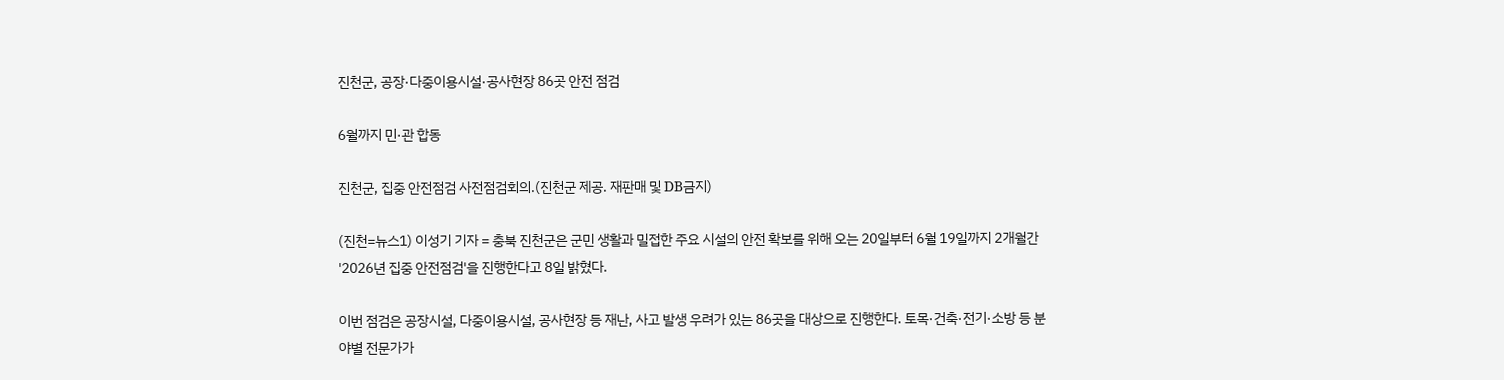진천군, 공장·다중이용시설·공사현장 86곳 안전 점검

6월까지 민·관 합동

진천군, 집중 안전점검 사전점검회의.(진천군 제공. 재판매 및 DB금지)

(진천=뉴스1) 이성기 기자 = 충북 진천군은 군민 생활과 밀접한 주요 시설의 안전 확보를 위해 오는 20일부터 6월 19일까지 2개월간 '2026년 집중 안전점검'을 진행한다고 8일 밝혔다.

이번 점검은 공장시설, 다중이용시설, 공사현장 등 재난, 사고 발생 우려가 있는 86곳을 대상으로 진행한다. 토목·건축·전기·소방 등 분야별 전문가가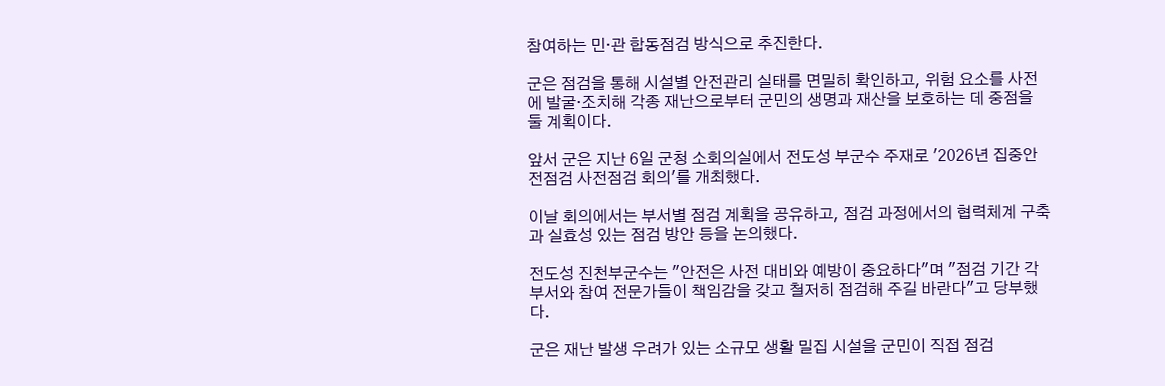참여하는 민·관 합동점검 방식으로 추진한다.

군은 점검을 통해 시설별 안전관리 실태를 면밀히 확인하고, 위험 요소를 사전에 발굴·조치해 각종 재난으로부터 군민의 생명과 재산을 보호하는 데 중점을 둘 계획이다.

앞서 군은 지난 6일 군청 소회의실에서 전도성 부군수 주재로 '2026년 집중안전점검 사전점검 회의'를 개최했다.

이날 회의에서는 부서별 점검 계획을 공유하고, 점검 과정에서의 협력체계 구축과 실효성 있는 점검 방안 등을 논의했다.

전도성 진천부군수는 "안전은 사전 대비와 예방이 중요하다"며 "점검 기간 각 부서와 참여 전문가들이 책임감을 갖고 철저히 점검해 주길 바란다"고 당부했다.

군은 재난 발생 우려가 있는 소규모 생활 밀집 시설을 군민이 직접 점검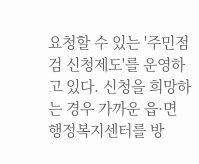요청할 수 있는 '주민점검 신청제도'를 운영하고 있다. 신청을 희망하는 경우 가까운 읍·면 행정복지센터를 방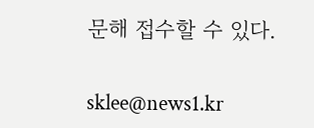문해 접수할 수 있다.

sklee@news1.kr